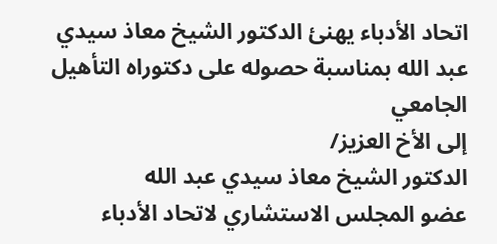اتحاد الأدباء يهنئ الدكتور الشيخ معاذ سيدي عبد الله بمناسبة حصوله على دكتوراه التأهيل الجامعي
إلى الأخ العزيز/
الدكتور الشيخ معاذ سيدي عبد الله
عضو المجلس الاستشاري لاتحاد الأدباء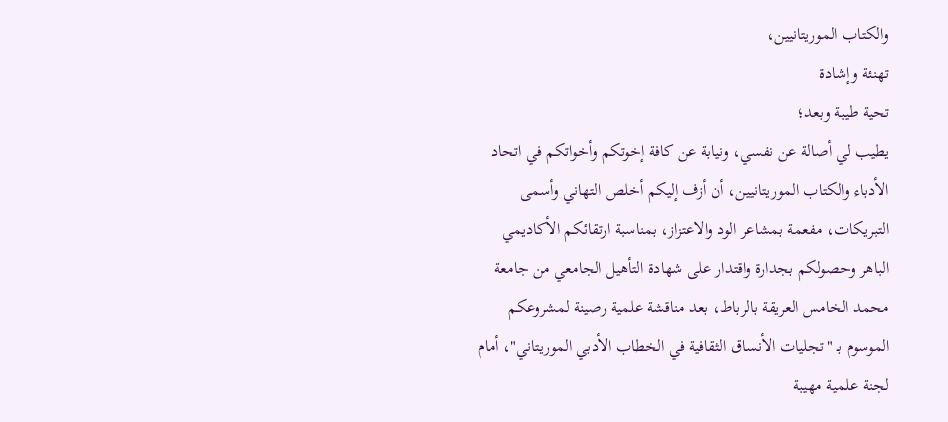والكتاب الموريتانيين،
تهنئة وإشادة
تحية طيبة وبعد؛
يطيب لي أصالة عن نفسي، ونيابة عن كافة إخوتكم وأخواتكم في اتحاد الأدباء والكتاب الموريتانيين، أن أزف إليكم أخلص التهاني وأسمى التبريكات، مفعمة بمشاعر الود والاعتزاز، بمناسبة ارتقائكم الأكاديمي الباهر وحصولكم بجدارة واقتدار على شهادة التأهيل الجامعي من جامعة محمد الخامس العريقة بالرباط، بعد مناقشة علمية رصينة لمشروعكم الموسوم بـ "تجليات الأنساق الثقافية في الخطاب الأدبي الموريتاني"، أمام لجنة علمية مهيبة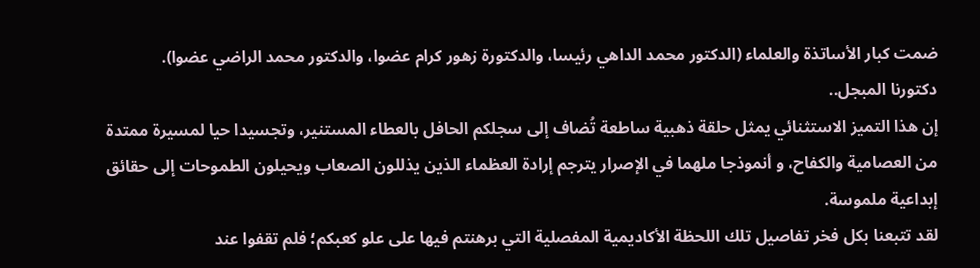ضمت كبار الأساتذة والعلماء (الدكتور محمد الداهي رئيسا، والدكتورة زهور كرام عضوا، والدكتور محمد الراضي عضوا).
دكتورنا المبجل..
إن هذا التميز الاستثنائي يمثل حلقة ذهبية ساطعة تُضاف إلى سجلكم الحافل بالعطاء المستنير، وتجسيدا حيا لمسيرة ممتدة من العصامية والكفاح، و أنموذجا ملهما في الإصرار يترجم إرادة العظماء الذين يذللون الصعاب ويحيلون الطموحات إلى حقائق إبداعية ملموسة.
لقد تتبعنا بكل فخر تفاصيل تلك اللحظة الأكاديمية المفصلية التي برهنتم فيها على علو كعبكم؛ فلم تقفوا عند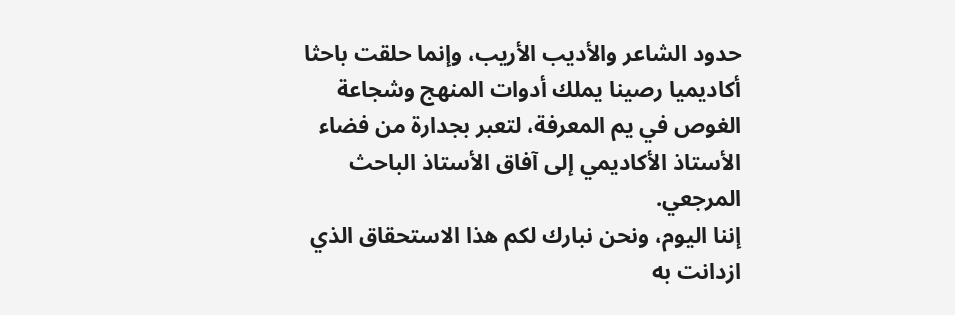حدود الشاعر والأديب الأريب، وإنما حلقت باحثا أكاديميا رصينا يملك أدوات المنهج وشجاعة الغوص في يم المعرفة، لتعبر بجدارة من فضاء الأستاذ الأكاديمي إلى آفاق الأستاذ الباحث المرجعي.
إننا اليوم، ونحن نبارك لكم هذا الاستحقاق الذي ازدانت به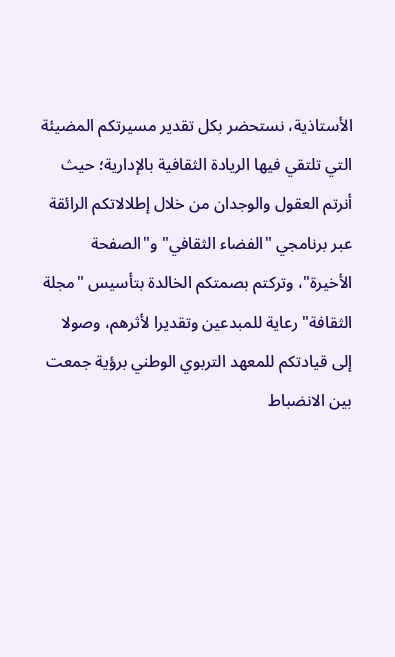الأستاذية، نستحضر بكل تقدير مسيرتكم المضيئة التي تلتقي فيها الريادة الثقافية بالإدارية؛ حيث أنرتم العقول والوجدان من خلال إطلالاتكم الرائقة عبر برنامجي "الفضاء الثقافي" و"الصفحة الأخيرة"، وتركتم بصمتكم الخالدة بتأسيس "مجلة الثقافة" رعاية للمبدعين وتقديرا لأثرهم، وصولا إلى قيادتكم للمعهد التربوي الوطني برؤية جمعت بين الانضباط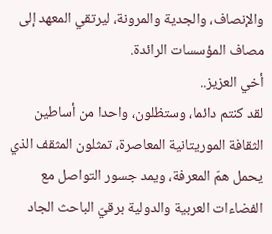والإنصاف، والجدية والمرونة، ليرتقي المعهد إلى مصاف المؤسسات الرائدة.
أخي العزيز..
لقد كنتم دائما، وستظلون، واحدا من أساطين الثقافة الموريتانية المعاصرة، تمثلون المثقف الذي يحمل همّ المعرفة، ويمد جسور التواصل مع الفضاءات العربية والدولية برقيّ الباحث الجاد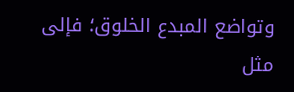وتواضع المبدع الخلوق؛ فإلى مثل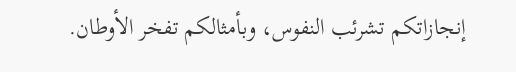إنجازاتكم تشرئب النفوس، وبأمثالكم تفخر الأوطان.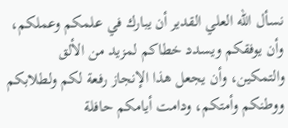نسأل الله العلي القدير أن يبارك في علمكم وعملكم، وأن يوفقكم ويسدد خطاكم لمزيد من الألق والتمكين، وأن يجعل هذا الإنجاز رفعة لكم ولطلابكم ووطنكم وأمتكم، ودامت أيامكم حافلة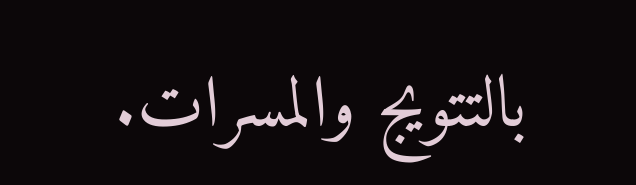بالتتويج والمسرات.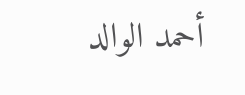أحمد الوالد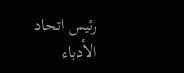رئيس اتحاد الأدباء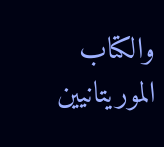والكتاب الموريتانيين